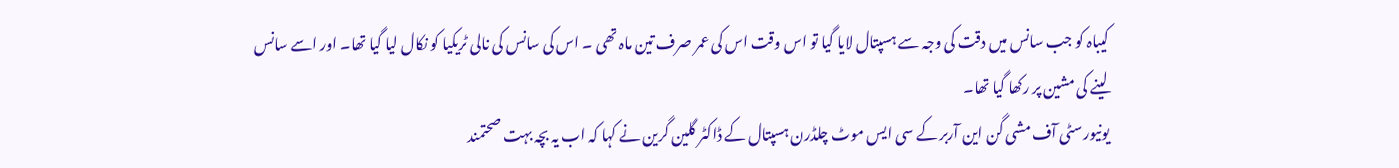کیباہ کو جب سانس میں دقت کی وجہ سے ہسپتال لایا گیا تو اس وقت اس کی عمر صرف تین ماہ تھی ۔ اس کی سانس کی نالی ٹریکیا کو نکال لیا گیا تھا۔ اور اسے سانس لینے کی مشین پر رکھا گیا تھا۔
یونیورسٹی آف مشی گن این آربر کے سی ایس موٹ چلڈرن ہسپتال کے ڈاکٹر گلین گرین نے کہا کہ اب یہ بچہ بہت صحتمند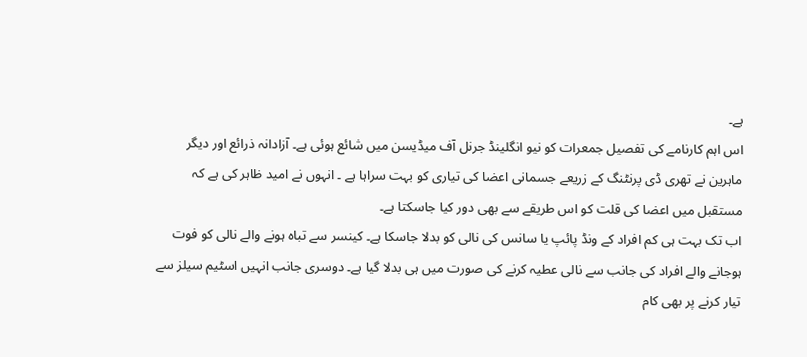ہے۔
اس اہم کارنامے کی تفصیل جمعرات کو نیو انگلینڈ جرنل آف میڈیسن میں شائع ہوئی ہے۔ آزادانہ ذرائع اور دیگر ماہرین نے تھری ڈی پرنٹنگ کے زریعے جسمانی اعضا کی تیاری کو بہت سراہا ہے ۔ انہوں نے امید ظاہر کی ہے کہ مستقبل میں اعضا کی قلت کو اس طریقے سے بھی دور کیا جاسکتا ہے۔
اب تک بہت ہی کم افراد کے ونڈ پائپ یا سانس کی نالی کو بدلا جاسکا ہے۔ کینسر سے تباہ ہونے والے نالی کو فوت ہوجانے والے افراد کی جانب سے نالی عطیہ کرنے کی صورت میں ہی بدلا گیا ہے۔ دوسری جانب انہیں اسٹیم سیلز سے تیار کرنے پر بھی کام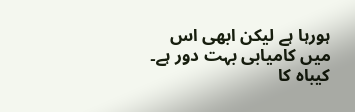ہورہا ہے لیکن ابھی اس میں کامیابی بہت دور ہے۔
کیباہ کا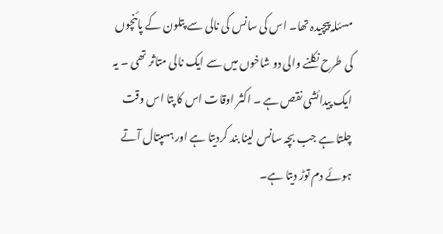مسئلہ پیچیدہ تھا۔ اس کی سانس کی نالی سے پتلون کے پائنچوں کی طرح نکلنے والی دو شاخوں میں سے ایک نالی متاثر تھی ۔ یہ ایک پیدائشی نقص ہے ۔ اکثر اوقات اس کا پتا اس وقت چلتا ہے جب بچہ سانس لینا بند کردیتا ہے اور ہسپتال آتے ہوئے دم توڑ دیتا ہے۔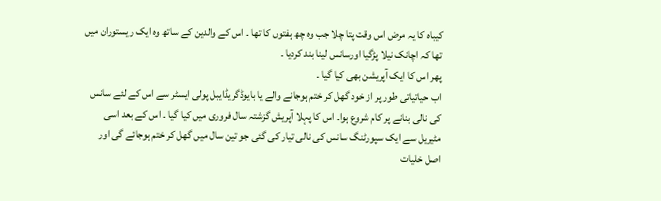کیباہ کا یہ مرض اس وقت پتا چلا جب وہ چھ ہفتوں کا تھا ۔ اس کے والدین کے ساتھ وہ ایک ریستوران میں تھا کہ اچانک نیلا پڑگیا اورسانس لینا بند کردیا ۔
پھر اس کا ایک آپریشن بھی کیا گیا ۔
اب حیاتیاتی طور پر از خود گھل کر ختم ہوجانے والے یا بایوڈگریڈایبل پولی ایسٹر سے اس کے لئے سانس کی نالی بنانے پر کام شروع ہوا۔ اس کا پہلا آپریش گزشتہ سال فروری میں کیا گیا ۔ اس کے بعد اسی مٹیریل سے ایک سپورٹنگ سانس کی نالی تیار کی گئی جو تین سال میں گھل کر ختم ہوجائے گی اور اصل خلیات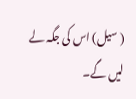( سیل) اس کی جگہ لے لیں گے۔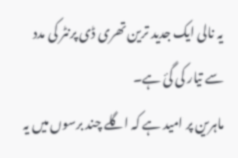یہ نالی ایک جدید ترین تھری ڈی پرنٹر کی مدد سے تیار کی گئ ہے۔
ماہرین پر امید ہے کہ اگلے چند برسوں میں یہ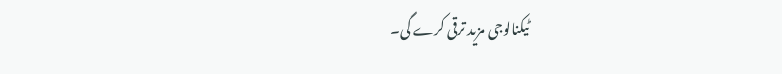ٹیکنالوجی مزید ترقی کرے گی۔